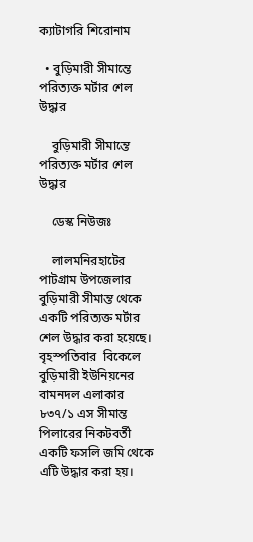ক্যাটাগরি শিরোনাম

  • বুড়িমারী সীমান্তে পরিত্যক্ত মর্টার শেল উদ্ধার

    বুড়িমারী সীমান্তে পরিত্যক্ত মর্টার শেল উদ্ধার

    ডেস্ক নিউজঃ

    লালমনিরহাটের পাটগ্রাম উপজেলার বুড়িমারী সীমান্ত থেকে একটি পরিত্যক্ত মর্টার শেল উদ্ধার করা হয়েছে। বৃহস্পতিবার  বিকেলে বুড়িমারী ইউনিয়নের বামনদল এলাকার ৮৩৭/১ এস সীমান্ত পিলারের নিকটবর্তী একটি ফসলি জমি থেকে এটি উদ্ধার করা হয়।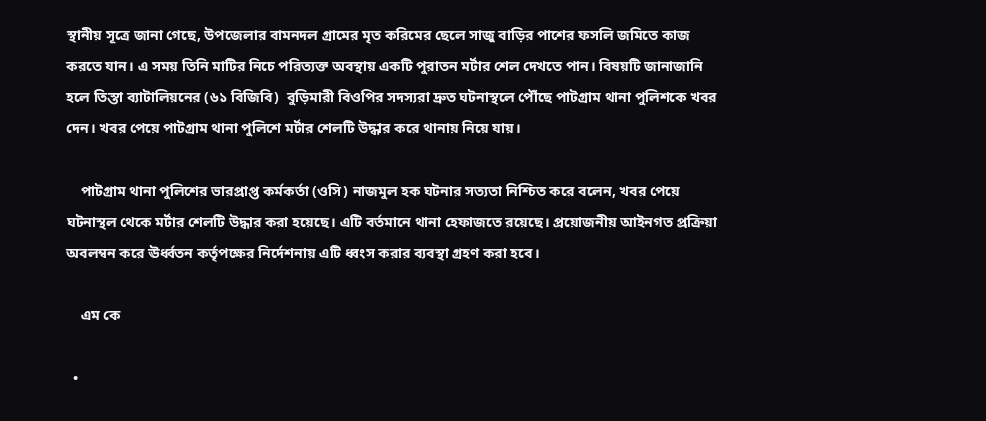স্থানীয় সূত্রে জানা গেছে, উপজেলার বামনদল গ্রামের মৃত করিমের ছেলে সাজু বাড়ির পাশের ফসলি জমিতে কাজ করতে যান। এ সময় তিনি মাটির নিচে পরিত্যক্ত অবস্থায় একটি পুরাতন মর্টার শেল দেখতে পান। বিষয়টি জানাজানি হলে তিস্তা ব্যাটালিয়নের (৬১ বিজিবি)  বুড়িমারী বিওপির সদস্যরা দ্রুত ঘটনাস্থলে পৌঁছে পাটগ্রাম থানা পুলিশকে খবর দেন। খবর পেয়ে পাটগ্রাম থানা পুলিশে মর্টার শেলটি উদ্ধার করে থানায় নিয়ে যায়।

    পাটগ্রাম থানা পুলিশের ভারপ্রাপ্ত কর্মকর্তা (ওসি) নাজমুল হক ঘটনার সত্যতা নিশ্চিত করে বলেন, খবর পেয়ে ঘটনাস্থল থেকে মর্টার শেলটি উদ্ধার করা হয়েছে। এটি বর্তমানে থানা হেফাজতে রয়েছে। প্রয়োজনীয় আইনগত প্রক্রিয়া অবলম্বন করে ঊর্ধ্বতন কর্তৃপক্ষের নির্দেশনায় এটি ধ্বংস করার ব্যবস্থা গ্রহণ করা হবে।

    এম কে

  •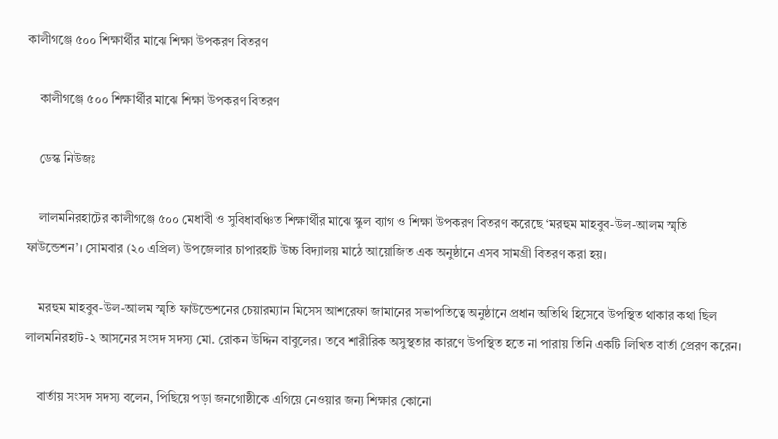কালীগঞ্জে ৫০০ শিক্ষার্থীর মাঝে শিক্ষা উপকরণ বিতরণ

    কালীগঞ্জে ৫০০ শিক্ষার্থীর মাঝে শিক্ষা উপকরণ বিতরণ

    ডেস্ক নিউজঃ

    লালমনিরহাটের কালীগঞ্জে ৫০০ মেধাবী ও সুবিধাবঞ্চিত শিক্ষার্থীর মাঝে স্কুল ব্যাগ ও শিক্ষা উপকরণ বিতরণ করেছে ‘মরহুম মাহবুব-উল-আলম স্মৃতি ফাউন্ডেশন’। সোমবার (২০ এপ্রিল) উপজেলার চাপারহাট উচ্চ বিদ্যালয় মাঠে আয়োজিত এক অনুষ্ঠানে এসব সামগ্রী বিতরণ করা হয়।

    মরহুম মাহবুব-উল-আলম স্মৃতি ফাউন্ডেশনের চেয়ারম্যান মিসেস আশরেফা জামানের সভাপতিত্বে অনুষ্ঠানে প্রধান অতিথি হিসেবে উপস্থিত থাকার কথা ছিল লালমনিরহাট-২ আসনের সংসদ সদস্য মো. রোকন উদ্দিন বাবুলের। তবে শারীরিক অসুস্থতার কারণে উপস্থিত হতে না পারায় তিনি একটি লিখিত বার্তা প্রেরণ করেন।

    বার্তায় সংসদ সদস্য বলেন, পিছিয়ে পড়া জনগোষ্ঠীকে এগিয়ে নেওয়ার জন্য শিক্ষার কোনো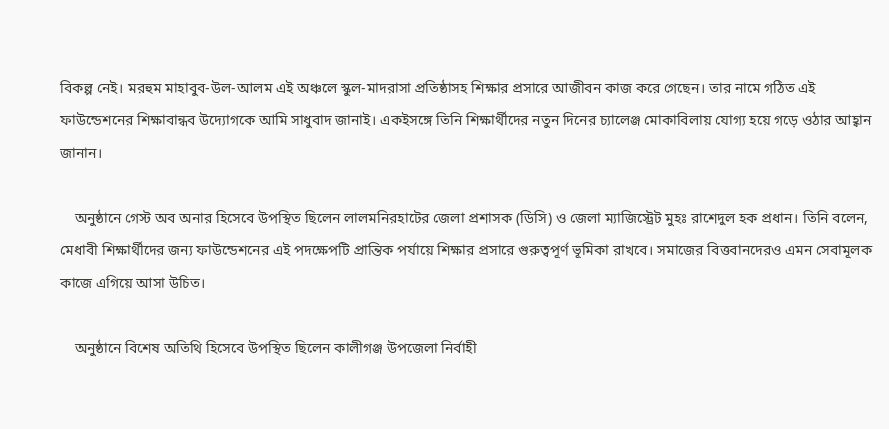বিকল্প নেই। মরহুম মাহাবুব-উল-আলম এই অঞ্চলে স্কুল-মাদরাসা প্রতিষ্ঠাসহ শিক্ষার প্রসারে আজীবন কাজ করে গেছেন। তার নামে গঠিত এই ফাউন্ডেশনের শিক্ষাবান্ধব উদ্যোগকে আমি সাধুবাদ জানাই। একইসঙ্গে তিনি শিক্ষার্থীদের নতুন দিনের চ্যালেঞ্জ মোকাবিলায় যোগ্য হয়ে গড়ে ওঠার আহ্বান জানান।

    অনুষ্ঠানে গেস্ট অব অনার হিসেবে উপস্থিত ছিলেন লালমনিরহাটের জেলা প্রশাসক (ডিসি) ও জেলা ম্যাজিস্ট্রেট মুহঃ রাশেদুল হক প্রধান। তিনি বলেন, মেধাবী শিক্ষার্থীদের জন্য ফাউন্ডেশনের এই পদক্ষেপটি প্রান্তিক পর্যায়ে শিক্ষার প্রসারে গুরুত্বপূর্ণ ভূমিকা রাখবে। সমাজের বিত্তবানদেরও এমন সেবামূলক কাজে এগিয়ে আসা উচিত।

    অনুষ্ঠানে বিশেষ অতিথি হিসেবে উপস্থিত ছিলেন কালীগঞ্জ উপজেলা নির্বাহী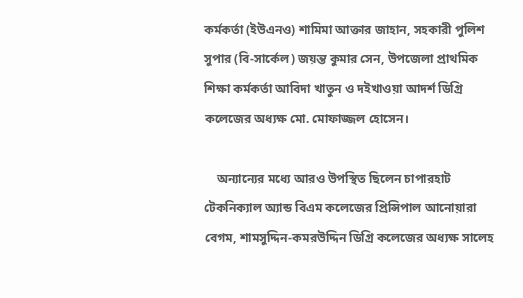কর্মকর্তা (ইউএনও) শামিমা আক্তার জাহান, সহকারী পুলিশ সুপার (বি-সার্কেল) জয়ন্ত কুমার সেন, উপজেলা প্রাথমিক শিক্ষা কর্মকর্তা আবিদা খাতুন ও দইখাওয়া আদর্শ ডিগ্রি কলেজের অধ্যক্ষ মো. মোফাজ্জল হোসেন।

    অন্যান্যের মধ্যে আরও উপস্থিত ছিলেন চাপারহাট টেকনিক্যাল অ্যান্ড বিএম কলেজের প্রিন্সিপাল আনোয়ারা বেগম, শামসুদ্দিন-কমরউদ্দিন ডিগ্রি কলেজের অধ্যক্ষ সালেহ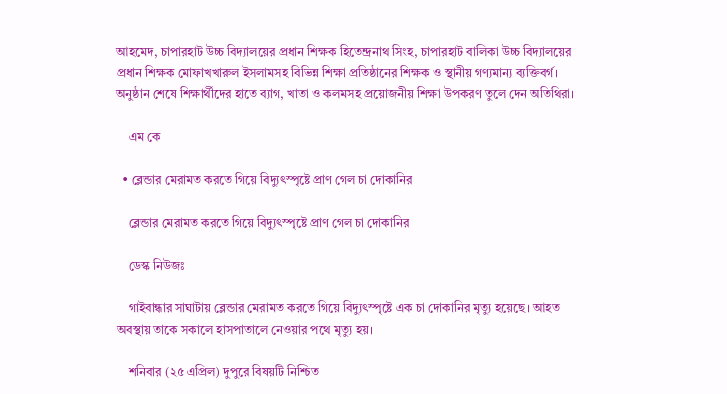আহমেদ, চাপারহাট উচ্চ বিদ্যালয়ের প্রধান শিক্ষক হিতেন্দ্রনাথ সিংহ, চাপারহাট বালিকা উচ্চ বিদ্যালয়ের প্রধান শিক্ষক মোফাখখারুল ইসলামসহ বিভিন্ন শিক্ষা প্রতিষ্ঠানের শিক্ষক ও স্থানীয় গণ্যমান্য ব্যক্তিবর্গ। অনুষ্ঠান শেষে শিক্ষার্থীদের হাতে ব্যাগ, খাতা ও কলমসহ প্রয়োজনীয় শিক্ষা উপকরণ তুলে দেন অতিথিরা।

    এম কে

  • ব্লেন্ডার মেরামত করতে গিয়ে বিদ্যুৎস্পৃষ্টে প্রাণ গেল চা দোকানির

    ব্লেন্ডার মেরামত করতে গিয়ে বিদ্যুৎস্পৃষ্টে প্রাণ গেল চা দোকানির

    ডেস্ক নিউজঃ

    গাইবান্ধার সাঘাটায় ব্লেন্ডার মেরামত করতে গিয়ে বিদ্যুৎস্পৃষ্টে এক চা দোকানির মৃত্যু হয়েছে। আহত অবস্থায় তাকে সকালে হাসপাতালে নেওয়ার পথে মৃত্যু হয়।

    শনিবার (২৫ এপ্রিল) দুপুরে বিষয়টি নিশ্চিত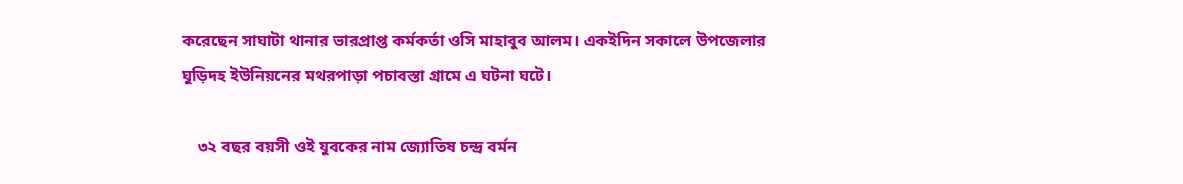করেছেন সাঘাটা থানার ভারপ্রাপ্ত কর্মকর্তা ওসি মাহাবুব আলম। একইদিন সকালে উপজেলার ঘুড়িদহ ইউনিয়নের মথরপাড়া পচাবস্তা গ্রামে এ ঘটনা ঘটে।

    ৩২ বছর বয়সী ওই যুবকের নাম জ্যোতিষ চন্দ্র বর্মন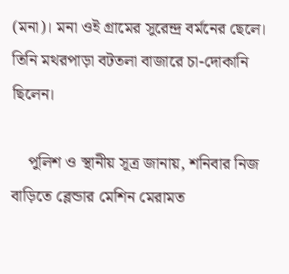(মনা)। মনা ওই গ্রামের সুরেন্দ্র বর্মনের ছেলে। তিনি মথরপাড়া বটতলা বাজারে চা-দোকানি ছিলেন।

    পুলিশ ও স্থানীয় সূত্র জানায়, শনিবার নিজ বাড়িতে ব্লেন্ডার মেশিন মেরামত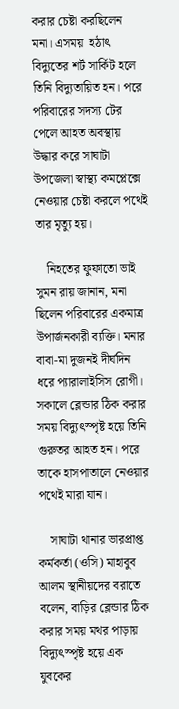করার চেষ্টা করছিলেন মনা। এসময়  হঠাৎ বিদ্যুতের শর্ট সার্কিট হলে তিনি বিদ্যুতায়িত হন। পরে পরিবারের সদস্য টের পেলে আহত অবস্থায় উদ্ধার করে সাঘাটা উপজেলা স্বাস্থ্য কমপ্লেক্সে নেওয়ার চেষ্টা করলে পথেই তার মৃত্যু হয়।

    নিহতের ফুফাতো ভাই সুমন রায় জানান, মনা ছিলেন পরিবারের একমাত্র উপার্জনকারী ব্যক্তি। মনার বাবা-মা দুজনই দীর্ঘদিন ধরে প্যারালাইসিস রোগী। সকালে ব্লেন্ডার ঠিক করার সময় বিদ্যুৎস্পৃষ্ট হয়ে তিনি গুরুতর আহত হন। পরে তাকে হাসপাতালে নেওয়ার পথেই মারা যান।

    সাঘাটা থানার ভারপ্রাপ্ত কর্মকর্তা (ওসি) মাহাবুব আলম স্থানীয়দের বরাতে বলেন, বাড়ির ব্লেন্ডার ঠিক করার সময় মথর পাড়ায় বিদ্যুৎস্পৃষ্ট হয়ে এক যুবকের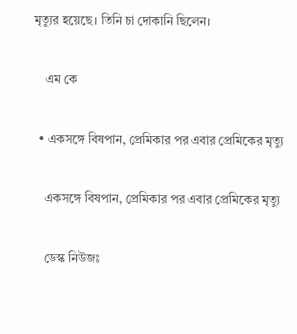মৃত্যুর হয়েছে। তিনি চা দোকানি ছিলেন।

    এম কে

  • একসঙ্গে বিষপান, প্রেমিকার পর এবার প্রেমিকের মৃত্যু

    একসঙ্গে বিষপান, প্রেমিকার পর এবার প্রেমিকের মৃত্যু

    ডেস্ক নিউজঃ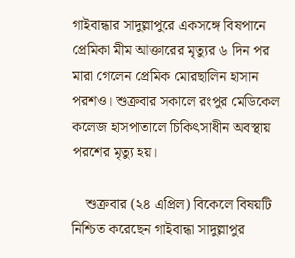গাইবান্ধার সাদুল্লাপুরে একসঙ্গে বিষপানে প্রেমিকা মীম আক্তারের মৃত্যুর ৬ দিন পর মারা গেলেন প্রেমিক মোরছালিন হাসান পরশও। শুক্রবার সকালে রংপুর মেডিকেল কলেজ হাসপাতালে চিকিৎসাধীন অবস্থায় পরশের মৃত্যু হয়।

    শুক্রবার (২৪ এপ্রিল) বিকেলে বিষয়টি নিশ্চিত করেছেন গাইবান্ধা সাদুল্লাপুর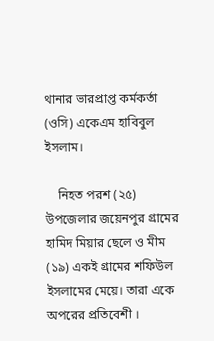থানার ভারপ্রাপ্ত কর্মকর্তা (ওসি) একেএম হাবিবুল ইসলাম।

    নিহত পরশ (২৫) উপজেলার জয়েনপুর গ্রামের হামিদ মিয়ার ছেলে ও মীম (১৯) একই গ্রামের শফিউল ইসলামের মেয়ে। তারা একে অপরের প্রতিবেশী ।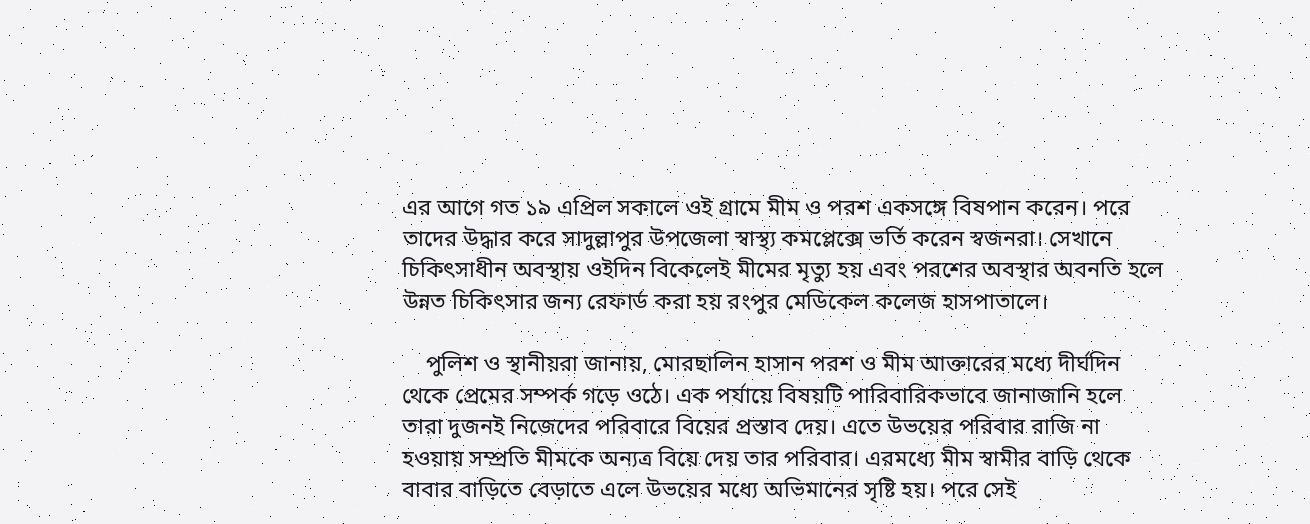এর আগে গত ১৯ এপ্রিল সকালে ওই গ্রামে মীম ও পরশ একসঙ্গে বিষপান করেন। পরে তাদের উদ্ধার করে সাদুল্লাপুর উপজেলা স্বাস্থ্য কমপ্লেক্সে ভর্তি করেন স্বজনরা। সেখানে চিকিৎসাধীন অবস্থায় ওইদিন বিকেলেই মীমের মৃত্যু হয় এবং পরশের অবস্থার অবনতি হলে উন্নত চিকিৎসার জন্য রেফার্ড করা হয় রংপুর মেডিকেল কলেজ হাসপাতালে।

    পুলিশ ও স্থানীয়রা জানায়, মোরছালিন হাসান পরশ ও মীম আক্তারের মধ্যে দীর্ঘদিন থেকে প্রেমের সম্পর্ক গড়ে ওঠে। এক পর্যায়ে বিষয়টি পারিবারিকভাবে জানাজানি হলে তারা দুজনই নিজেদের পরিবারে বিয়ের প্রস্তাব দেয়। এতে উভয়ের পরিবার রাজি না হওয়ায় সম্প্রতি মীমকে অন্যত্র বিয়ে দেয় তার পরিবার। এরমধ্যে মীম স্বামীর বাড়ি থেকে বাবার বাড়িতে বেড়াতে এলে উভয়ের মধ্যে অভিমানের সৃষ্টি হয়। পরে সেই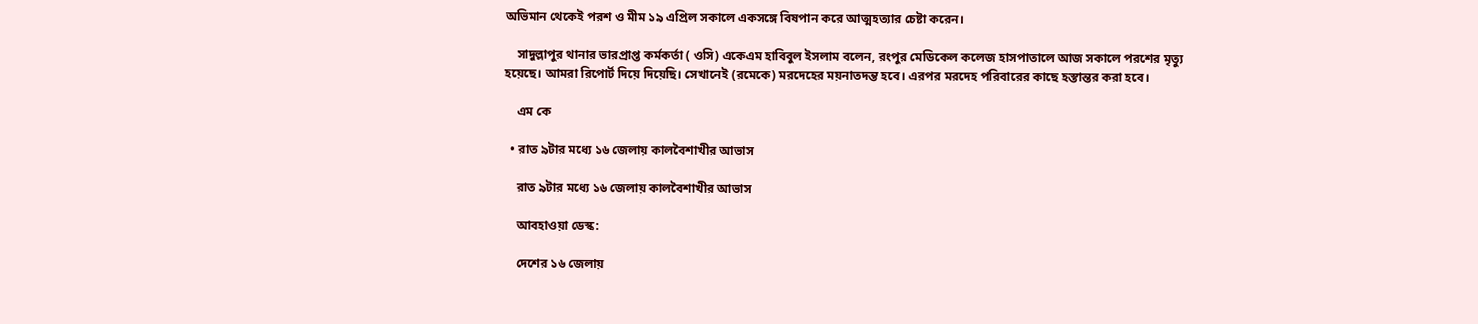অভিমান থেকেই পরশ ও মীম ১৯ এপ্রিল সকালে একসঙ্গে বিষপান করে আত্মহত্যার চেষ্টা করেন।

    সাদুল্লাপুর থানার ভারপ্রাপ্ত কর্মকর্তা ( ওসি) একেএম হাবিবুল ইসলাম বলেন, রংপুর মেডিকেল কলেজ হাসপাতালে আজ সকালে পরশের মৃত্যু হয়েছে। আমরা রিপোর্ট দিয়ে দিয়েছি। সেখানেই (রমেকে) মরদেহের ময়নাতদন্ত হবে। এরপর মরদেহ পরিবারের কাছে হস্তান্তর করা হবে।

    এম কে

  • রাত ৯টার মধ্যে ১৬ জেলায় কালবৈশাখীর আভাস

    রাত ৯টার মধ্যে ১৬ জেলায় কালবৈশাখীর আভাস

    আবহাওয়া ডেস্ক:

    দেশের ১৬ জেলায়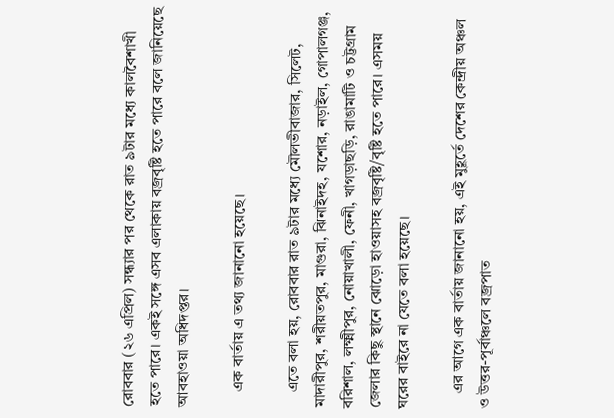রোববার (২৬ এপ্রিল) সন্ধ্যার পর থেকে রাত ৯টার মধ্যে কালবৈশাখী হতে পারে। একই সঙ্গে এসব এলাকায় বজ্রবৃষ্টি হতে পারে বলে জানিয়েছে আবহাওয়া অধিদপ্তর।

    এক বার্তায় এ তথ্য জানানো হয়েছে।

    এতে বলা হয়, রোববার রাত ৯টার মধ্যে মৌলভীবাজার, সিলেট, মাদারীপুর, শরীয়তপুর, মাগুরা, ঝিনাইদহ, যশোর, নড়াইল, গোপালগঞ্জ, বরিশাল, লক্ষ্মীপুর, নোয়াখালী, ফেনী, খাগড়াছড়ি, রাঙামাটি ও চট্টগ্রাম জেলার কিছু স্থানে ঝোড়ো হাওয়াসহ বজ্রবৃষ্টি/বৃষ্টি হতে পারে। এসময় ঘরের বাইরে না যেতে বলা হয়েছে।

    এর আগে এক বার্তায় জানানো হয়, এই মুহূর্তে দেশের কেন্দ্রীয় অঞ্চল ও উত্তর-পূর্বাঞ্চলে বজ্রপাত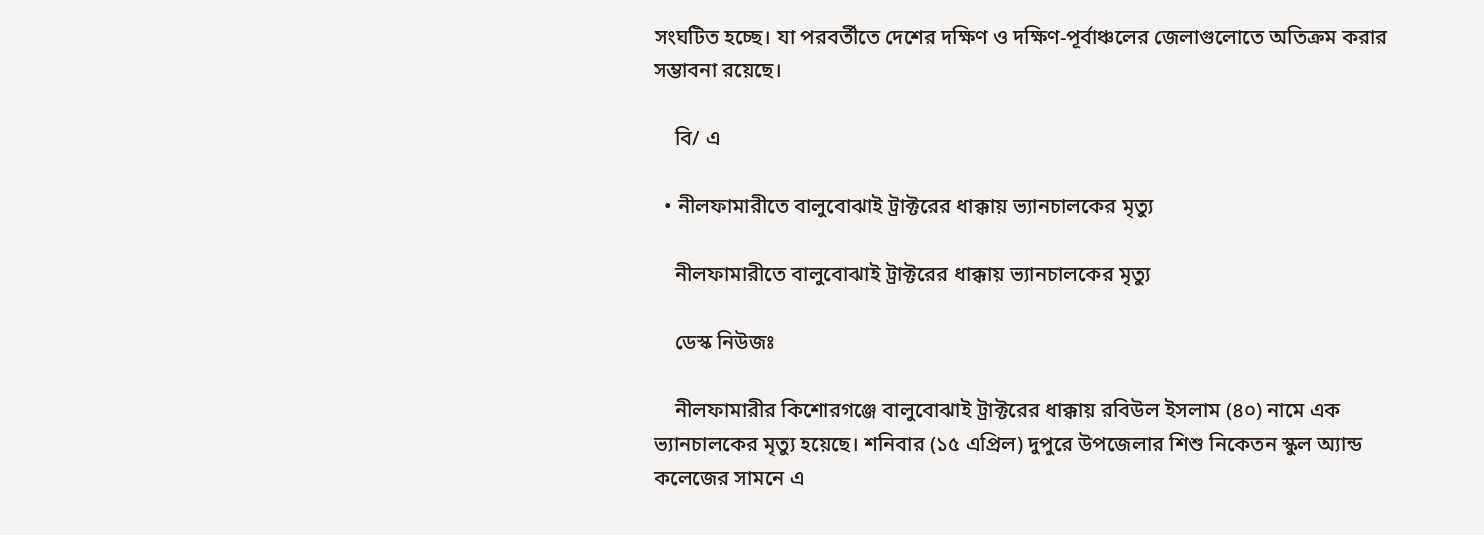সংঘটিত হচ্ছে। যা পরবর্তীতে দেশের দক্ষিণ ও দক্ষিণ-পূর্বাঞ্চলের জেলাগুলোতে অতিক্রম করার সম্ভাবনা রয়েছে।

    বি/ এ

  • নীলফামারীতে বালুবোঝাই ট্রাক্টরের ধাক্কায় ভ্যানচালকের মৃত্যু

    নীলফামারীতে বালুবোঝাই ট্রাক্টরের ধাক্কায় ভ্যানচালকের মৃত্যু

    ডেস্ক নিউজঃ

    নীলফামারীর কিশোরগঞ্জে বালুবোঝাই ট্রাক্টরের ধাক্কায় রবিউল ইসলাম (৪০) নামে এক ভ্যানচালকের মৃত্যু হয়েছে। শনিবার (১৫ এপ্রিল) দুপুরে উপজেলার শিশু নিকেতন স্কুল অ্যান্ড কলেজের সামনে এ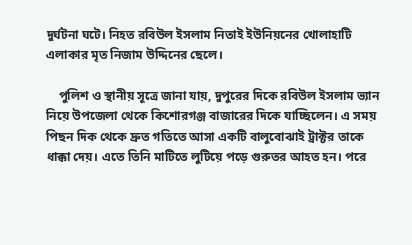দুর্ঘটনা ঘটে। নিহত রবিউল ইসলাম নিতাই ইউনিয়নের খোলাহাটি এলাকার মৃত নিজাম উদ্দিনের ছেলে।

    পুলিশ ও স্থানীয় সূত্রে জানা যায়, দুপুরের দিকে রবিউল ইসলাম ভ্যান নিয়ে উপজেলা থেকে কিশোরগঞ্জ বাজারের দিকে যাচ্ছিলেন। এ সময় পিছন দিক থেকে দ্রুত গতিতে আসা একটি বালুবোঝাই ট্রাক্টর তাকে ধাক্কা দেয়। এতে তিনি মাটিতে লুটিয়ে পড়ে গুরুতর আহত হন। পরে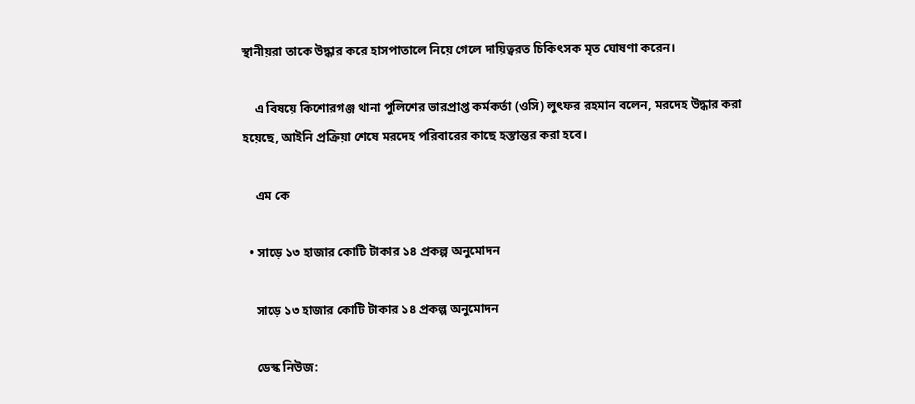স্থানীয়রা তাকে উদ্ধার করে হাসপাতালে নিয়ে গেলে দায়িত্বরত চিকিৎসক মৃত ঘোষণা করেন।

    এ বিষয়ে কিশোরগঞ্জ থানা পুলিশের ভারপ্রাপ্ত কর্মকর্তা (ওসি) লুৎফর রহমান বলেন, মরদেহ উদ্ধার করা হয়েছে, আইনি প্রক্রিয়া শেষে মরদেহ পরিবারের কাছে হস্তান্তর করা হবে।

    এম কে

  • সাড়ে ১৩ হাজার কোটি টাকার ১৪ প্রকল্প অনুমোদন

    সাড়ে ১৩ হাজার কোটি টাকার ১৪ প্রকল্প অনুমোদন

    ডেস্ক নিউজ: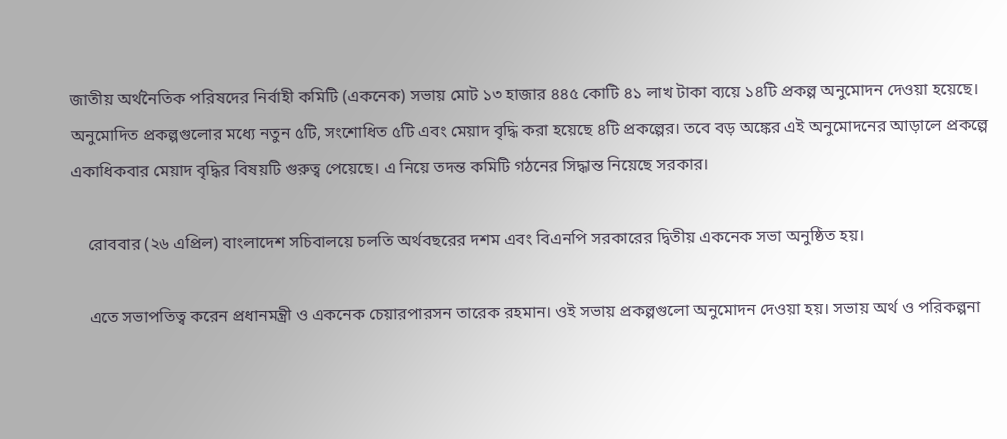জাতীয় অর্থনৈতিক পরিষদের নির্বাহী কমিটি (একনেক) সভায় মোট ১৩ হাজার ৪৪৫ কোটি ৪১ লাখ টাকা ব্যয়ে ১৪টি প্রকল্প অনুমোদন দেওয়া হয়েছে। অনুমোদিত প্রকল্পগুলোর মধ্যে নতুন ৫টি, সংশোধিত ৫টি এবং মেয়াদ বৃদ্ধি করা হয়েছে ৪টি প্রকল্পের। তবে বড় অঙ্কের এই অনুমোদনের আড়ালে প্রকল্পে একাধিকবার মেয়াদ বৃদ্ধির বিষয়টি গুরুত্ব পেয়েছে। এ নিয়ে তদন্ত কমিটি গঠনের সিদ্ধান্ত নিয়েছে সরকার।

    রোববার (২৬ এপ্রিল) বাংলাদেশ সচিবালয়ে চলতি অর্থবছরের দশম এবং বিএনপি সরকারের দ্বিতীয় একনেক সভা অনুষ্ঠিত হয়।

    এতে সভাপতিত্ব করেন প্রধানমন্ত্রী ও একনেক চেয়ারপারসন তারেক রহমান। ওই সভায় প্রকল্পগুলো অনুমোদন দেওয়া হয়। সভায় অর্থ ও পরিকল্পনা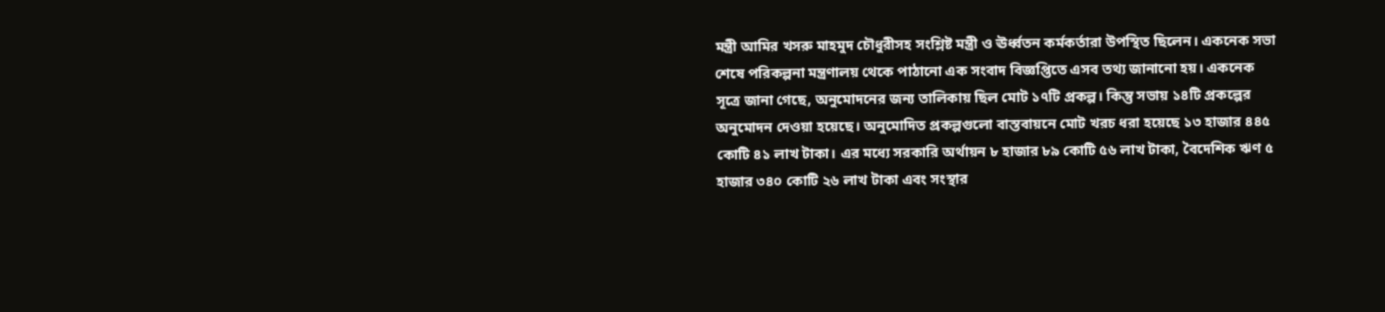মন্ত্রী আমির খসরু মাহমুদ চৌধুরীসহ সংশ্লিষ্ট মন্ত্রী ও ঊর্ধ্বতন কর্মকর্তারা উপস্থিত ছিলেন। একনেক সভা শেষে পরিকল্পনা মন্ত্রণালয় থেকে পাঠানো এক সংবাদ বিজ্ঞপ্তিতে এসব তথ্য জানানো হয়। একনেক সূত্রে জানা গেছে, অনুমোদনের জন্য তালিকায় ছিল মোট ১৭টি প্রকল্প। কিন্তু সভায় ১৪টি প্রকল্পের অনুমোদন দেওয়া হয়েছে। অনুমোদিত প্রকল্পগুলো বাস্তবায়নে মোট খরচ ধরা হয়েছে ১৩ হাজার ৪৪৫ কোটি ৪১ লাখ টাকা। এর মধ্যে সরকারি অর্থায়ন ৮ হাজার ৮৯ কোটি ৫৬ লাখ টাকা, বৈদেশিক ঋণ ৫ হাজার ৩৪০ কোটি ২৬ লাখ টাকা এবং সংস্থার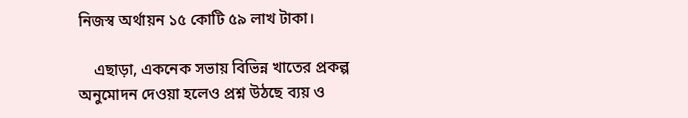নিজস্ব অর্থায়ন ১৫ কোটি ৫৯ লাখ টাকা।

    এছাড়া, একনেক সভায় বিভিন্ন খাতের প্রকল্প অনুমোদন দেওয়া হলেও প্রশ্ন উঠছে ব্যয় ও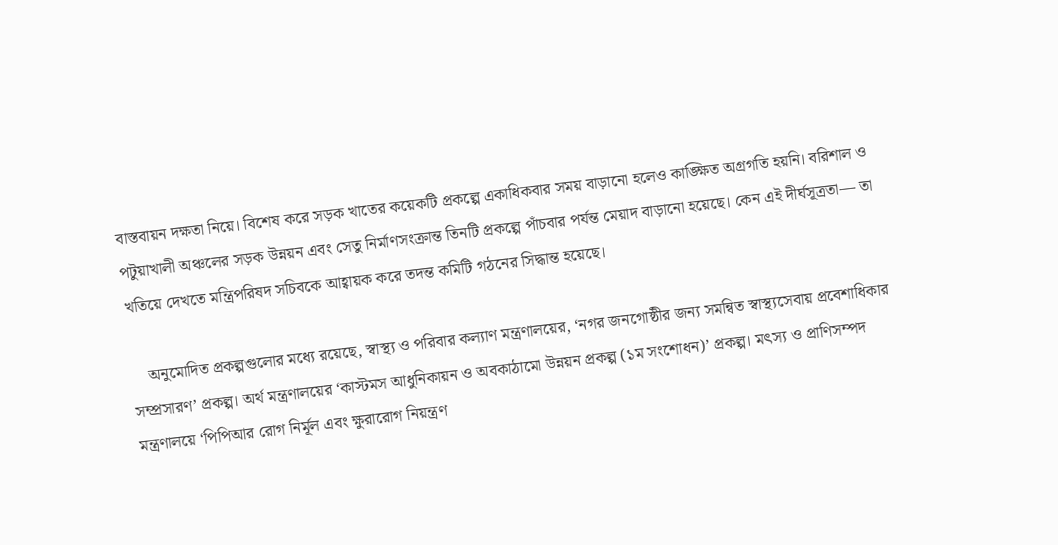বাস্তবায়ন দক্ষতা নিয়ে। বিশেষ করে সড়ক খাতের কয়েকটি প্রকল্পে একাধিকবার সময় বাড়ানো হলেও কাঙ্ক্ষিত অগ্রগতি হয়নি। বরিশাল ও পটুয়াখালী অঞ্চলের সড়ক উন্নয়ন এবং সেতু নির্মাণসংক্রান্ত তিনটি প্রকল্পে পাঁচবার পর্যন্ত মেয়াদ বাড়ানো হয়েছে। কেন এই দীর্ঘসূত্রতা— তা খতিয়ে দেখতে মন্ত্রিপরিষদ সচিবকে আহ্বায়ক করে তদন্ত কমিটি গঠনের সিদ্ধান্ত হয়েছে।

    অনুমোদিত প্রকল্পগুলোর মধ্যে রয়েছে, স্বাস্থ্য ও পরিবার কল্যাণ মন্ত্রণালয়ের, ‘নগর জনগোষ্ঠীর জন্য সমন্বিত স্বাস্থ্যসেবায় প্রবেশাধিকার সম্প্রসারণ’ প্রকল্প। অর্থ মন্ত্রণালয়ের ‘কাস্টমস আধুনিকায়ন ও অবকাঠামো উন্নয়ন প্রকল্প (১ম সংশোধন)’ প্রকল্প। মৎস্য ও প্রাণিসম্পদ মন্ত্রণালয়ে ‘পিপিআর রোগ নির্মূল এবং ক্ষুরারোগ নিয়ন্ত্রণ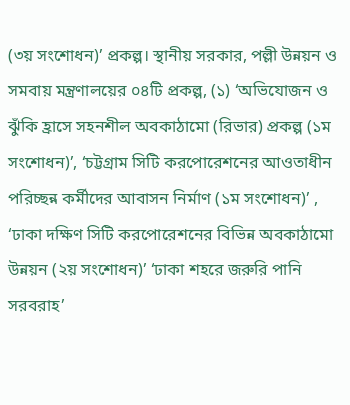(৩য় সংশোধন)’ প্রকল্প। স্থানীয় সরকার, পল্লী উন্নয়ন ও সমবায় মন্ত্রণালয়ের ০৪টি প্রকল্প, (১) ‘অভিযোজন ও ঝুঁকি হ্রাসে সহনশীল অবকাঠামো (রিভার) প্রকল্প (১ম সংশোধন)’, ‘চট্টগ্রাম সিটি করপোরেশনের আওতাধীন পরিচ্ছন্ন কর্মীদের আবাসন নির্মাণ (১ম সংশোধন)’ , ‘ঢাকা দক্ষিণ সিটি করপোরেশনের বিভিন্ন অবকাঠামো উন্নয়ন (২য় সংশোধন)’ ‘ঢাকা শহরে জরুরি পানি সরবরাহ’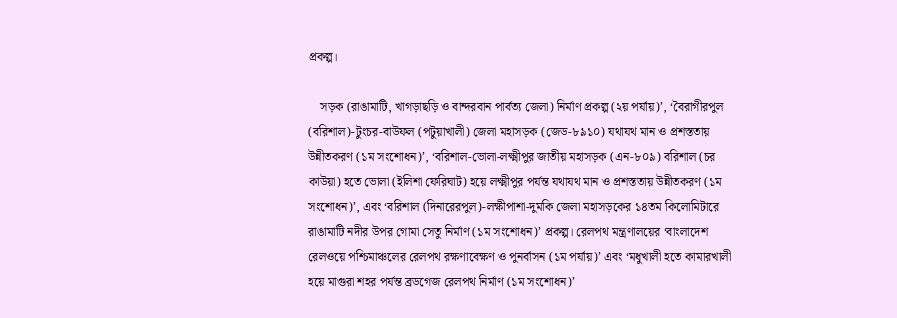প্রকল্প।

    সড়ক (রাঙামাটি, খাগড়াছড়ি ও বান্দরবান পার্বত্য জেলা) নির্মাণ প্রকল্প (২য় পর্যায়)’, ‘বৈরাগীরপুল (বরিশাল)-টুংচর-বাউফল (পটুয়াখালী) জেলা মহাসড়ক (জেড-৮৯১০) যথাযথ মান ও প্রশস্ততায় উন্নীতকরণ (১ম সংশোধন)’, ‘বরিশাল-ভোলা-লক্ষ্মীপুর জাতীয় মহাসড়ক (এন-৮০৯) বরিশাল (চর কাউয়া) হতে ভোলা (ইলিশা ফেরিঘাট) হয়ে লক্ষ্মীপুর পর্যন্ত যথাযথ মান ও প্রশস্ততায় উন্নীতকরণ (১ম সংশোধন)’, এবং ‘বরিশাল (দিনারেরপুল)-লক্ষীপাশা-দুমকি জেলা মহাসড়কের ১৪তম কিলোমিটারে রাঙামাটি নদীর উপর গোমা সেতু নির্মাণ (১ম সংশোধন)’ প্রকল্প। রেলপথ মন্ত্রণালয়ের ‘বাংলাদেশ রেলওয়ে পশ্চিমাঞ্চলের রেলপথ রক্ষণাবেক্ষণ ও পুনর্বাসন (১ম পর্যায়)’ এবং ‘মধুখালী হতে কামারখালী হয়ে মাগুরা শহর পর্যন্ত ব্রডগেজ রেলপথ নির্মাণ (১ম সংশোধন)’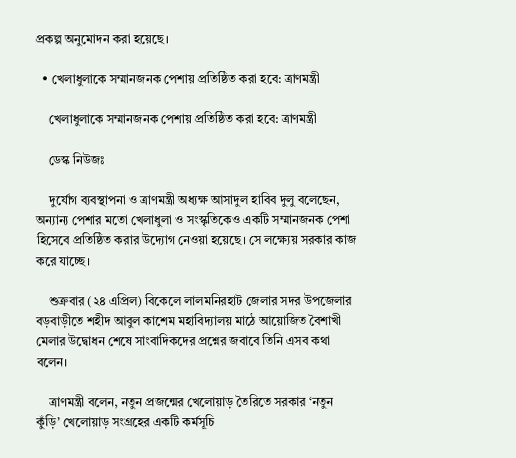প্রকল্প অনুমোদন করা হয়েছে।

  • খেলাধুলাকে সম্মানজনক পেশায় প্রতিষ্ঠিত করা হবে: ত্রাণমন্ত্রী

    খেলাধুলাকে সম্মানজনক পেশায় প্রতিষ্ঠিত করা হবে: ত্রাণমন্ত্রী

    ডেস্ক নিউজঃ

    দুর্যোগ ব্যবস্থাপনা ও ত্রাণমন্ত্রী অধ্যক্ষ আসাদুল হাবিব দুলু বলেছেন, অন্যান্য পেশার মতো খেলাধুলা ও সংস্কৃতিকেও একটি সম্মানজনক পেশা হিসেবে প্রতিষ্ঠিত করার উদ্যোগ নেওয়া হয়েছে। সে লক্ষ্যেয় সরকার কাজ করে যাচ্ছে।

    শুক্রবার (২৪ এপ্রিল) বিকেলে লালমনিরহাট জেলার সদর উপজেলার বড়বাড়ীতে শহীদ আবুল কাশেম মহাবিদ্যালয় মাঠে আয়োজিত বৈশাখী মেলার উদ্বোধন শেষে সাংবাদিকদের প্রশ্নের জবাবে তিনি এসব কথা বলেন।

    ত্রাণমন্ত্রী বলেন, নতুন প্রজন্মের খেলোয়াড় তৈরিতে সরকার ‘নতুন কুঁড়ি’ খেলোয়াড় সংগ্রহের একটি কর্মসূচি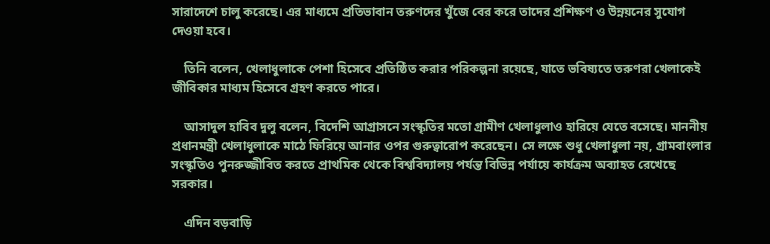সারাদেশে চালু করেছে। এর মাধ্যমে প্রতিভাবান তরুণদের খুঁজে বের করে তাদের প্রশিক্ষণ ও উন্নয়নের সুযোগ দেওয়া হবে।

    তিনি বলেন, খেলাধুলাকে পেশা হিসেবে প্রতিষ্ঠিত করার পরিকল্পনা রয়েছে, যাতে ভবিষ্যতে তরুণরা খেলাকেই জীবিকার মাধ্যম হিসেবে গ্রহণ করতে পারে।

    আসাদুল হাবিব দুলু বলেন, বিদেশি আগ্রাসনে সংস্কৃতির মতো গ্রামীণ খেলাধুলাও হারিয়ে যেতে বসেছে। মাননীয় প্রধানমন্ত্রী খেলাধুলাকে মাঠে ফিরিয়ে আনার ওপর গুরুত্বারোপ করেছেন। সে লক্ষে শুধু খেলাধুলা নয়, গ্রামবাংলার সংস্কৃতিও পুনরুজ্জীবিত করতে প্রাথমিক থেকে বিশ্ববিদ্যালয় পর্যন্ত বিভিন্ন পর্যায়ে কার্যক্রম অব্যাহত রেখেছে সরকার।

    এদিন বড়বাড়ি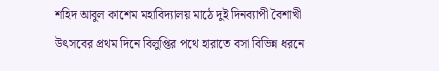শহিদ আবুল কাশেম মহাবিদ্যালয় মাঠে দুই দিনব্যাপী বৈশাখী উৎসবের প্রথম দিনে বিলুপ্তির পথে হারাতে বসা বিভিন্ন ধরনে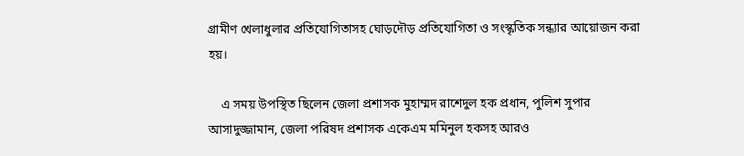গ্রামীণ খেলাধুলার প্রতিযোগিতাসহ ঘোড়দৌড় প্রতিযোগিতা ও সংস্কৃতিক সন্ধ্যার আয়োজন করা হয়।

    এ সময় উপস্থিত ছিলেন জেলা প্রশাসক মুহাম্মদ রাশেদুল হক প্রধান, পুলিশ সুপার আসাদুজ্জামান, জেলা পরিষদ প্রশাসক একেএম মমিনুল হকসহ আরও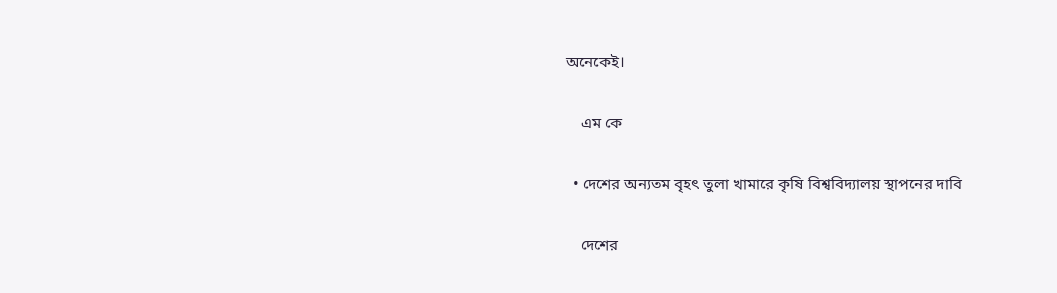অনেকেই।

    এম কে

  • দেশের অন্যতম বৃহৎ তুলা খামারে কৃষি বিশ্ববিদ্যালয় স্থাপনের দাবি

    দেশের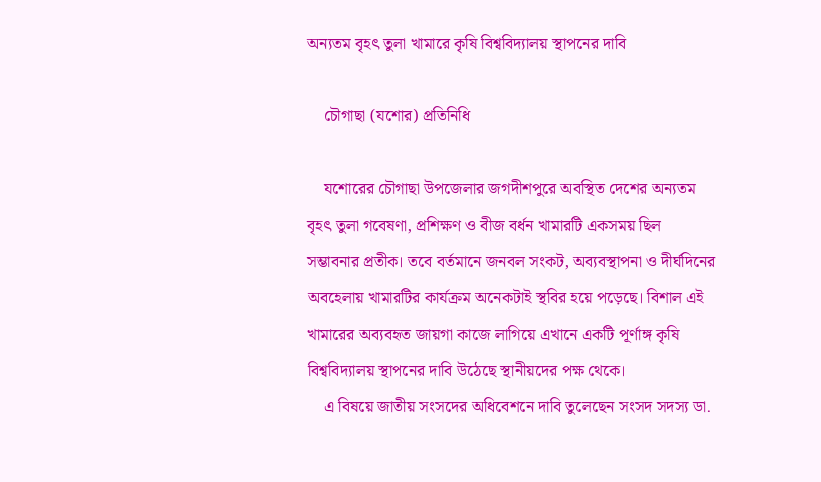অন্যতম বৃহৎ তুলা খামারে কৃষি বিশ্ববিদ্যালয় স্থাপনের দাবি

    চৌগাছা (যশোর) প্রতিনিধি

    যশোরের চৌগাছা উপজেলার জগদীশপুরে অবস্থিত দেশের অন্যতম বৃহৎ তুলা গবেষণা, প্রশিক্ষণ ও বীজ বর্ধন খামারটি একসময় ছিল সম্ভাবনার প্রতীক। তবে বর্তমানে জনবল সংকট, অব্যবস্থাপনা ও দীর্ঘদিনের অবহেলায় খামারটির কার্যক্রম অনেকটাই স্থবির হয়ে পড়েছে। বিশাল এই খামারের অব্যবহৃত জায়গা কাজে লাগিয়ে এখানে একটি পূর্ণাঙ্গ কৃষি বিশ্ববিদ্যালয় স্থাপনের দাবি উঠেছে স্থানীয়দের পক্ষ থেকে।
    এ বিষয়ে জাতীয় সংসদের অধিবেশনে দাবি তুলেছেন সংসদ সদস্য ডা.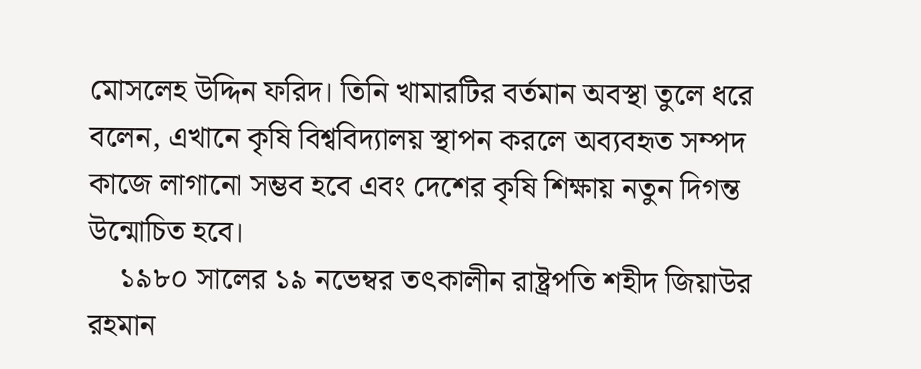মোসলেহ উদ্দিন ফরিদ। তিনি খামারটির বর্তমান অবস্থা তুলে ধরে বলেন, এখানে কৃষি বিশ্ববিদ্যালয় স্থাপন করলে অব্যবহৃত সম্পদ কাজে লাগানো সম্ভব হবে এবং দেশের কৃষি শিক্ষায় নতুন দিগন্ত উন্মোচিত হবে।
    ১৯৮০ সালের ১৯ নভেম্বর তৎকালীন রাষ্ট্রপতি শহীদ জিয়াউর রহমান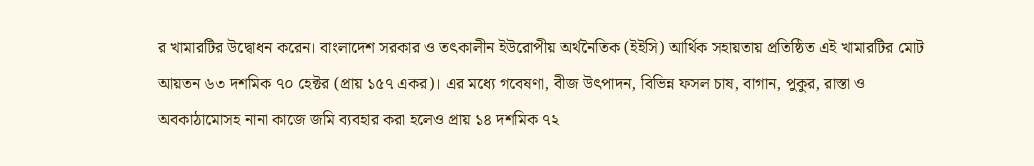র খামারটির উদ্বোধন করেন। বাংলাদেশ সরকার ও তৎকালীন ইউরোপীয় অর্থনৈতিক (ইইসি) আর্থিক সহায়তায় প্রতিষ্ঠিত এই খামারটির মোট আয়তন ৬৩ দশমিক ৭০ হেক্টর (প্রায় ১৫৭ একর)। এর মধ্যে গবেষণা, বীজ উৎপাদন, বিভিন্ন ফসল চাষ, বাগান, পুকুর, রাস্তা ও অবকাঠামোসহ নানা কাজে জমি ব্যবহার করা হলেও প্রায় ১৪ দশমিক ৭২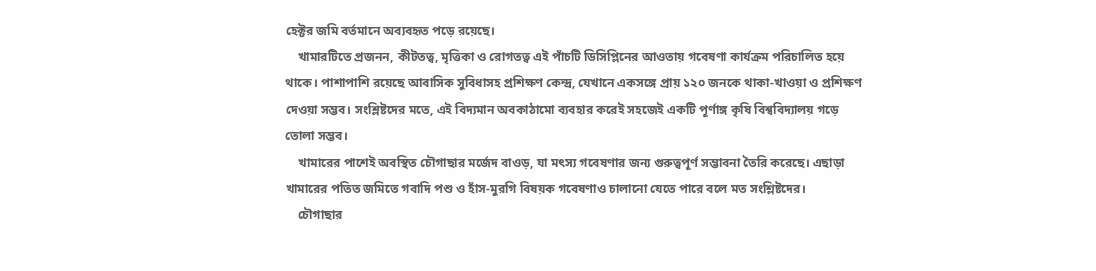হেক্টর জমি বর্তমানে অব্যবহৃত পড়ে রয়েছে।
    খামারটিতে প্রজনন, কীটতত্ব, মৃত্তিকা ও রোগতত্ব এই পাঁচটি ডিসিপ্লিনের আওতায় গবেষণা কার্যক্রম পরিচালিত হয়ে থাকে। পাশাপাশি রয়েছে আবাসিক সুবিধাসহ প্রশিক্ষণ কেন্দ্র, যেখানে একসঙ্গে প্রায় ১২০ জনকে থাকা-খাওয়া ও প্রশিক্ষণ দেওয়া সম্ভব। সংশ্লিষ্টদের মতে, এই বিদ্যমান অবকাঠামো ব্যবহার করেই সহজেই একটি পূর্ণাঙ্গ কৃষি বিশ্ববিদ্যালয় গড়ে তোলা সম্ভব।
    খামারের পাশেই অবস্থিত চৌগাছার মর্জেদ বাওড়, যা মৎস্য গবেষণার জন্য গুরুত্বপূর্ণ সম্ভাবনা তৈরি করেছে। এছাড়া খামারের পতিত জমিতে গবাদি পশু ও হাঁস-মুরগি বিষয়ক গবেষণাও চালানো যেতে পারে বলে মত সংশ্লিষ্টদের।
    চৌগাছার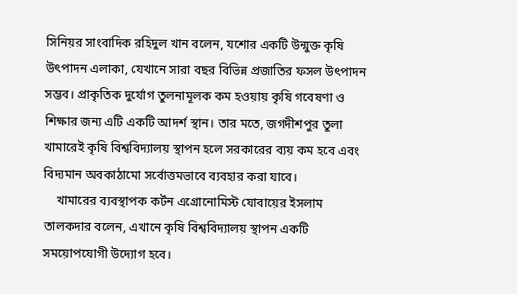সিনিয়র সাংবাদিক রহিদুল খান বলেন, যশোর একটি উন্মুক্ত কৃষি উৎপাদন এলাকা, যেখানে সারা বছর বিভিন্ন প্রজাতির ফসল উৎপাদন সম্ভব। প্রাকৃতিক দুর্যোগ তুলনামূলক কম হওয়ায় কৃষি গবেষণা ও শিক্ষার জন্য এটি একটি আদর্শ স্থান। তার মতে, জগদীশপুর তুলা খামারেই কৃষি বিশ্ববিদ্যালয় স্থাপন হলে সরকারের ব্যয় কম হবে এবং বিদ্যমান অবকাঠামো সর্বোত্তমভাবে ব্যবহার করা যাবে।
    খামারের ব্যবস্থাপক কর্টন এগ্রোনোমিস্ট যোবায়ের ইসলাম তালকদার বলেন, এখানে কৃষি বিশ্ববিদ্যালয় স্থাপন একটি সময়োপযোগী উদ্যোগ হবে।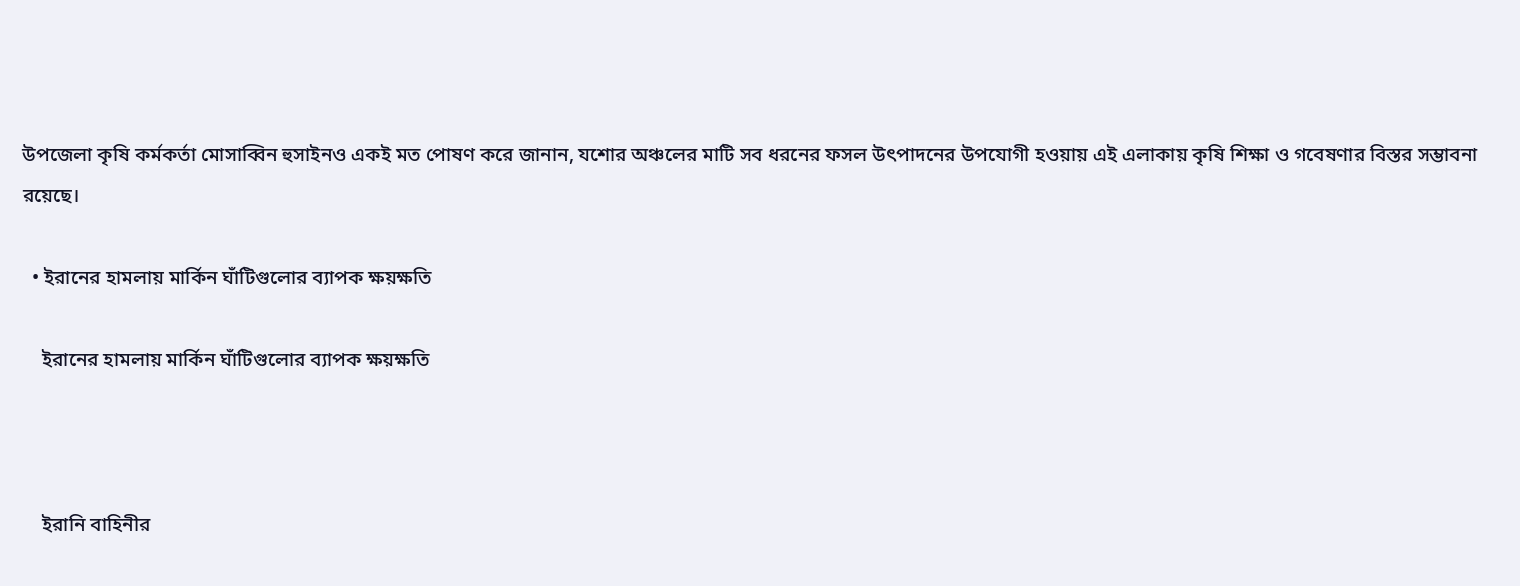উপজেলা কৃষি কর্মকর্তা মোসাব্বিন হুসাইনও একই মত পোষণ করে জানান, যশোর অঞ্চলের মাটি সব ধরনের ফসল উৎপাদনের উপযোগী হওয়ায় এই এলাকায় কৃষি শিক্ষা ও গবেষণার বিস্তর সম্ভাবনা রয়েছে।

  • ইরানের হামলায় মার্কিন ঘাঁটিগুলোর ব্যাপক ক্ষয়ক্ষতি

    ইরানের হামলায় মার্কিন ঘাঁটিগুলোর ব্যাপক ক্ষয়ক্ষতি



    ইরানি বাহিনীর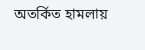অতর্কিত হামলায়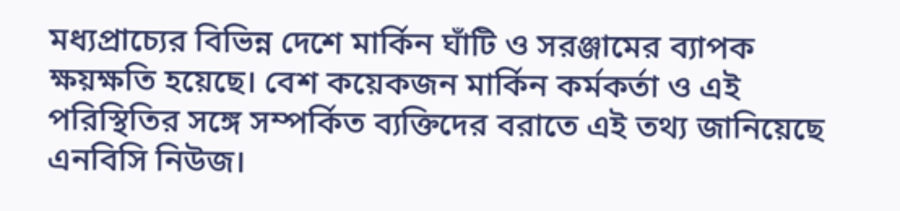মধ্যপ্রাচ্যের বিভিন্ন দেশে মার্কিন ঘাঁটি ও সরঞ্জামের ব্যাপক ক্ষয়ক্ষতি হয়েছে। বেশ কয়েকজন মার্কিন কর্মকর্তা ও এই পরিস্থিতির সঙ্গে সম্পর্কিত ব্যক্তিদের বরাতে এই তথ্য জানিয়েছে এনবিসি নিউজ।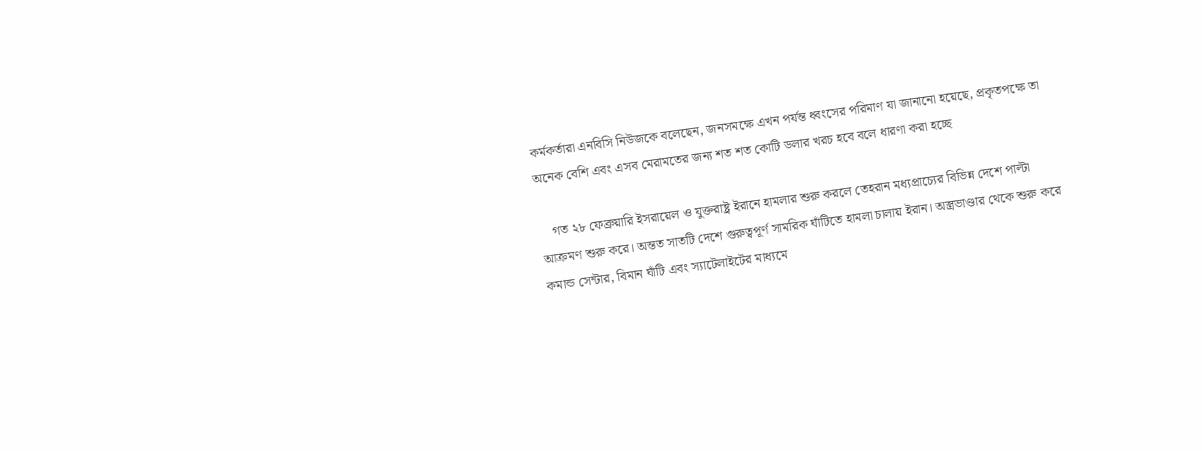কর্মকর্তারা এনবিসি নিউজকে বলেছেন, জনসমক্ষে এখন পর্যন্ত ধ্বংসের পরিমাণ যা জানানো হয়েছে, প্রকৃতপক্ষে তা অনেক বেশি এবং এসব মেরামতের জন্য শত শত কোটি ডলার খরচ হবে বলে ধারণা করা হচ্ছে

    গত ২৮ ফেব্রুয়ারি ইসরায়েল ও যুক্তরাষ্ট্র ইরানে হামলার শুরু করলে তেহরান মধ্যপ্রাচ্যের বিভিন্ন দেশে পাল্টা আক্রমণ শুরু করে। অন্তত সাতটি দেশে গুরুত্বপূর্ণ সামরিক ঘাঁটিতে হামলা চালায় ইরান। অস্ত্রভাণ্ডার থেকে শুরু করে কমান্ড সেন্টার, বিমান ঘাঁটি এবং স্যাটেলাইটের মাধ্যমে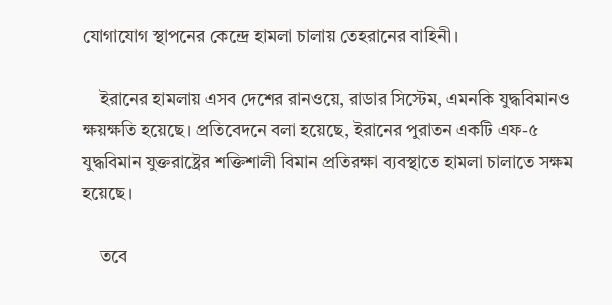যোগাযোগ স্থাপনের কেন্দ্রে হামলা চালায় তেহরানের বাহিনী।

    ইরানের হামলায় এসব দেশের রানওয়ে, রাডার সিস্টেম, এমনকি যুদ্ধবিমানও ক্ষয়ক্ষতি হয়েছে। প্রতিবেদনে বলা হয়েছে, ইরানের পুরাতন একটি এফ-৫ যুদ্ধবিমান যুক্তরাষ্ট্রের শক্তিশালী বিমান প্রতিরক্ষা ব্যবস্থাতে হামলা চালাতে সক্ষম হয়েছে।

    তবে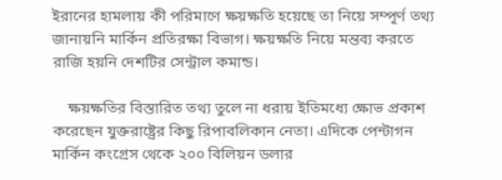ইরানের হামলায় কী পরিমাণে ক্ষয়ক্ষতি হয়েছে তা নিয়ে সম্পূর্ণ তথ্য জানায়নি মার্কিন প্রতিরক্ষা বিভাগ। ক্ষয়ক্ষতি নিয়ে মন্তব্য করতে রাজি হয়নি দেশটির সেন্ট্রাল কমান্ড।

    ক্ষয়ক্ষতির বিস্তারিত তথ্য তুলে না ধরায় ইতিমধ্যে ক্ষোভ প্রকাশ করেছেন যুক্তরাষ্ট্রের কিছু রিপাবলিকান নেতা। এদিকে পেন্টাগন মার্কিন কংগ্রেস থেকে ২০০ বিলিয়ন ডলার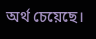অর্থ চেয়েছে।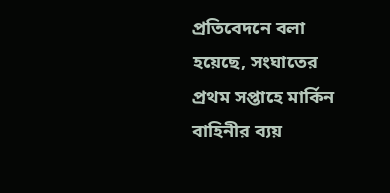প্রতিবেদনে বলা হয়েছে, সংঘাতের প্রথম সপ্তাহে মার্কিন বাহিনীর ব্যয়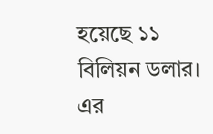হয়েছে ১১ বিলিয়ন ডলার। এর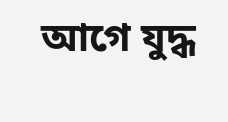আগে যুদ্ধ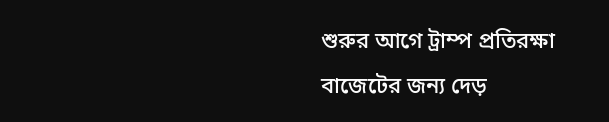শুরুর আগে ট্রাম্প প্রতিরক্ষা বাজেটের জন্য দেড়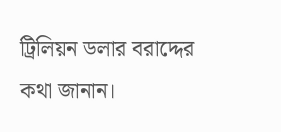ট্রিলিয়ন ডলার বরাদ্দের কথা জানান।